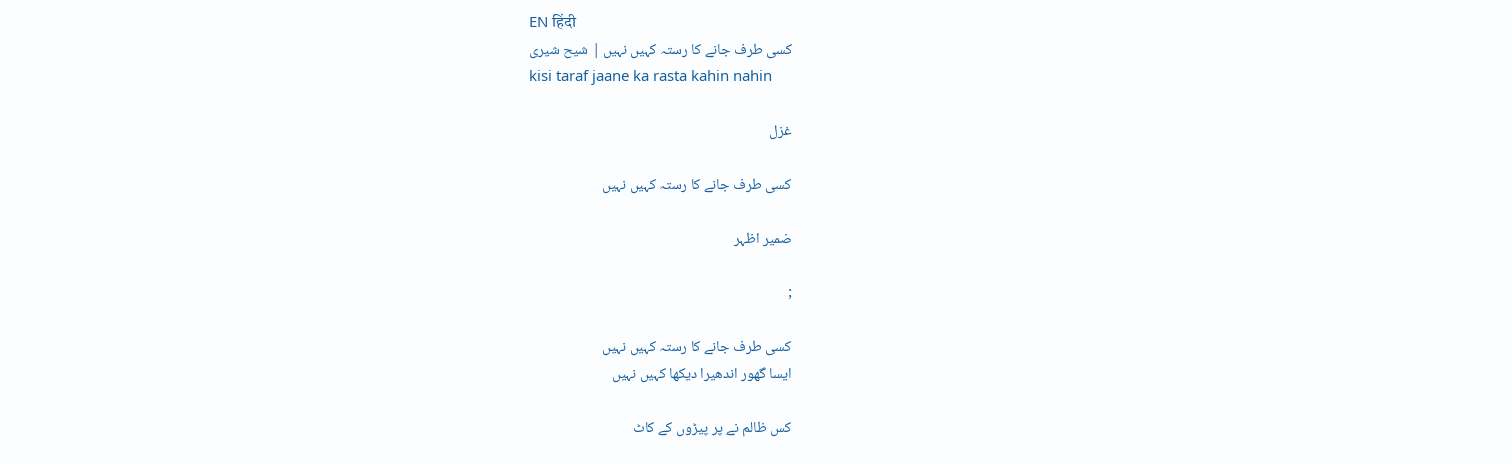EN हिंदी
کسی طرف جانے کا رستہ کہیں نہیں | شیح شیری
kisi taraf jaane ka rasta kahin nahin

غزل

کسی طرف جانے کا رستہ کہیں نہیں

ضمیر اظہر

;

کسی طرف جانے کا رستہ کہیں نہیں
ایسا گھور اندھیرا دیکھا کہیں نہیں

کس ظالم نے پر پیڑوں کے کاٹ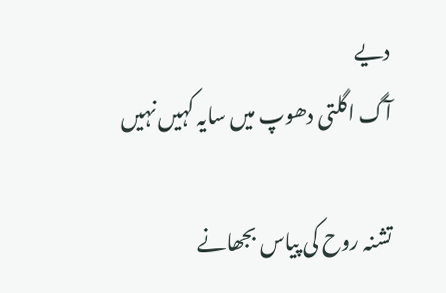دیے
آگ اگلتی دھوپ میں سایہ کہیں نہیں

تشنہ روح کی پیاس بجھانے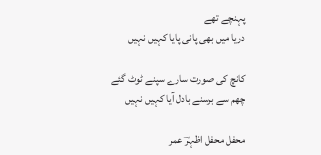پہنچے تھے
دریا میں بھی پانی پایا کہیں نہیں

کانچ کی صورت سارے سپنے ٹوٹ گئے
چھم سے برسنے بادل آیا کہیں نہیں

محفل محفل اظہرؔ عمر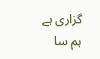گزاری ہے
ہم سا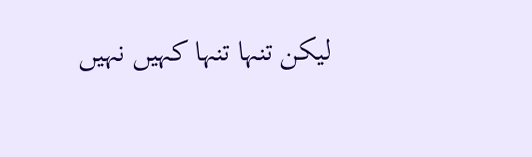لیکن تنہا تنہا کہیں نہیں